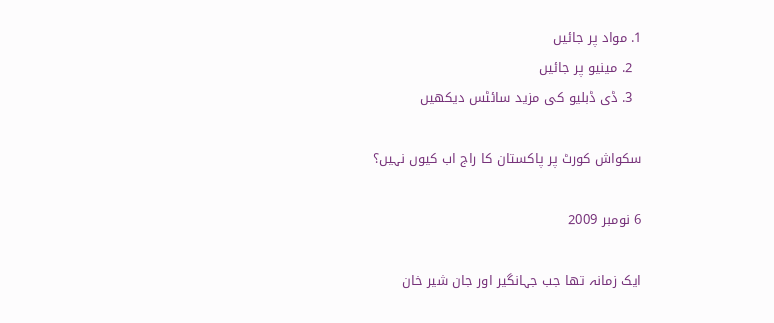1. مواد پر جائیں
  2. مینیو پر جائیں
  3. ڈی ڈبلیو کی مزید سائٹس دیکھیں

سکواش کورٹ پر پاکستان کا راج اب کیوں نہیں؟

6 نومبر 2009

ایک زمانہ تھا جب جہانگیر اور جان شیر خان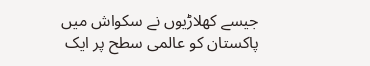جیسے کھلاڑیوں نے سکواش میں پاکستان کو عالمی سطح پر ایک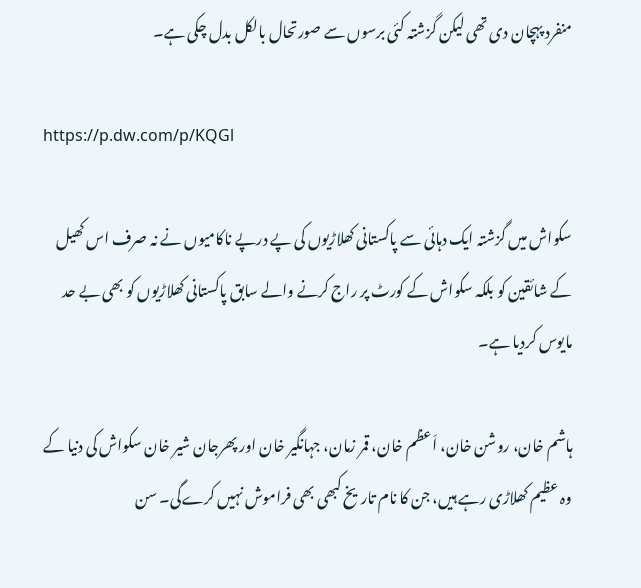منفرد پہچان دی تھی لیکن گزشتہ کئی برسوں سے صورتحال بالکل بدل چکی ہے۔

https://p.dw.com/p/KQGl

سکواش میں گزشتہ ایک دہائی سے پاکستانی کھلاڑیوں کی پے درپے ناکامیوں نے نہ صرف اس کھیل کے شائقین کو بلکہ سکواش کے کورٹ پر راج کرنے والے سابق پاکستانی کھلاڑیوں کو بھی بے حد مایوس کردیا ہے۔

ہاشم خان، روشن خان، اَعظم خان، قمر زمان، جہانگیر خان اور پھرجان شیر خان سکواش کی دنیا کے وہ عظیم کھلاڑی رہے ہیں، جن کا نام تاریخ کبھی بھی فراموش نہیں کرےگی۔ سن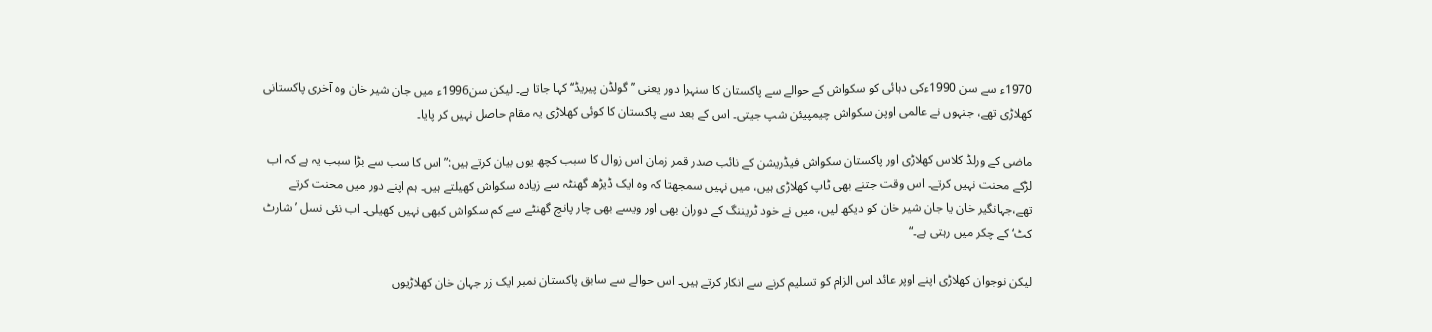1970ء سے سن 1990ءکی دہائی کو سکواش کے حوالے سے پاکستان کا سنہرا دور یعنی ’’گولڈن پیریڈ‘‘ کہا جاتا ہے۔ لیکن سن1996ء میں جان شیر خان وہ آخری پاکستانی کھلاڑی تھے، جنہوں نے عالمی اوپن سکواش چیمپیئن شپ جیتی۔ اس کے بعد سے پاکستان کا کوئی کھلاڑی یہ مقام حاصل نہیں کر پایا۔

ماضی کے ورلڈ کلاس کھلاڑی اور پاکستان سکواش فیڈریشن کے نائب صدر قمر زمان اس زوال کا سبب کچھ یوں بیان کرتے ہیں:” اس کا سب سے بڑا سبب یہ ہے کہ اب لڑکے محنت نہیں کرتے۔ اس وقت جتنے بھی ٹاپ کھلاڑی ہیں، میں نہیں سمجھتا کہ وہ ایک ڈیڑھ گھنٹہ سے زیادہ سکواش کھیلتے ہیں۔ ہم اپنے دور میں محنت کرتے تھے،جہانگیر خان یا جان شیر خان کو دیکھ لیں، میں نے خود ٹریننگ کے دوران بھی اور ویسے بھی چار پانچ گھنٹے سے کم سکواش کبھی نہیں کھیلی۔ اب نئی نسل ’شارٹ کٹ‘ کے چکر میں رہتی ہے۔“

لیکن نوجوان کھلاڑی اپنے اوپر عائد اس الزام کو تسلیم کرنے سے انکار کرتے ہیں۔ اس حوالے سے سابق پاکستان نمبر ایک زر جہان خان کھلاڑیوں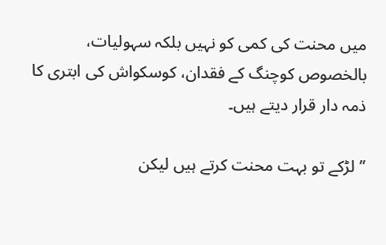میں محنت کی کمی کو نہیں بلکہ سہولیات، بالخصوص کوچنگ کے فقدان، کوسکواش کی ابتری کا ذمہ دار قرار دیتے ہیں۔

’’لڑکے تو بہت محنت کرتے ہیں لیکن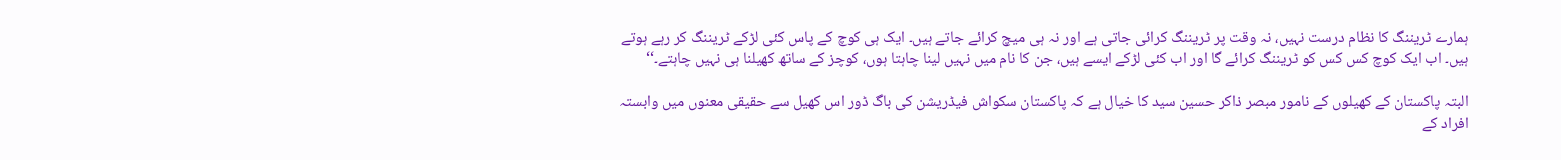ہمارے ٹریننگ کا نظام درست نہیں، نہ وقت پر ٹریننگ کرائی جاتی ہے اور نہ ہی میچ کرائے جاتے ہیں۔ ایک ہی کوچ کے پاس کئی لڑکے ٹریننگ کر رہے ہوتے ہیں۔ اب ایک کوچ کس کس کو ٹریننگ کرائے گا اور اب کئی لڑکے ایسے ہیں، جن کا نام میں نہیں لینا چاہتا ہوں، کوچز کے ساتھ کھیلنا ہی نہیں چاہتے۔‘‘

البتہ پاکستان کے کھیلوں کے نامور مبصر ذاکر حسین سید کا خیال ہے کہ پاکستان سکواش فیڈریشن کی باگ ڈور اس کھیل سے حقیقی معنوں میں وابستہ افراد کے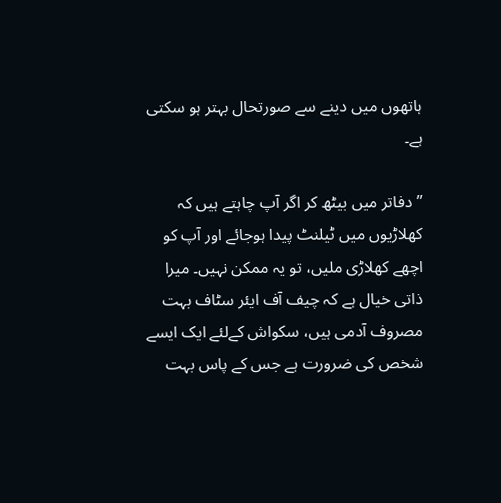ہاتھوں میں دینے سے صورتحال بہتر ہو سکتی ہے۔

’’دفاتر میں بیٹھ کر اگر آپ چاہتے ہیں کہ کھلاڑیوں میں ٹیلنٹ پیدا ہوجائے اور آپ کو اچھے کھلاڑی ملیں، تو یہ ممکن نہیں۔ میرا ذاتی خیال ہے کہ چیف آف ایئر سٹاف بہت مصروف آدمی ہیں، سکواش کےلئے ایک ایسے شخص کی ضرورت ہے جس کے پاس بہت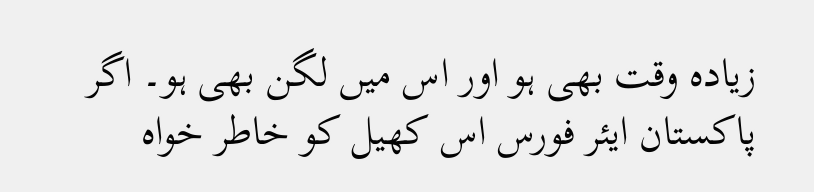زیادہ وقت بھی ہو اور اس میں لگن بھی ہو۔ اگر پاکستان ایئر فورس اس کھیل کو خاطر خواہ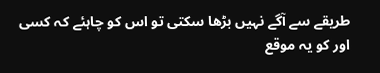طریقے سے آگے نہیں بڑھا سکتی تو اس کو چاہئے کہ کسی اور کو یہ موقع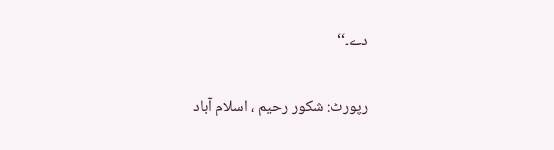دے۔‘‘

رپورٹ: شکور رحیم ، اسلام آباد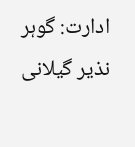ادارت: گوہر نذیر گیلانی